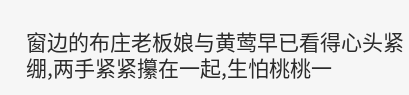窗边的布庄老板娘与黄莺早已看得心头紧绷,两手紧紧攥在一起,生怕桃桃一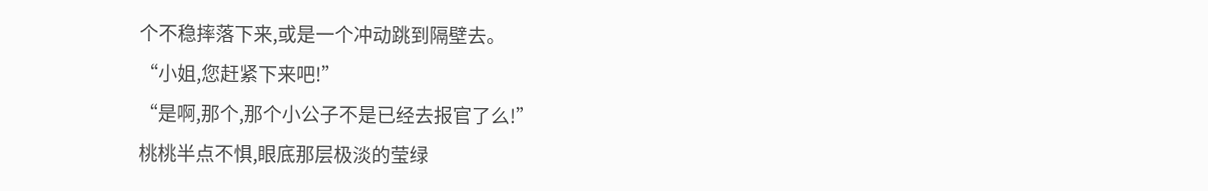个不稳摔落下来,或是一个冲动跳到隔壁去。
“小姐,您赶紧下来吧!”
“是啊,那个,那个小公子不是已经去报官了么!”
桃桃半点不惧,眼底那层极淡的莹绿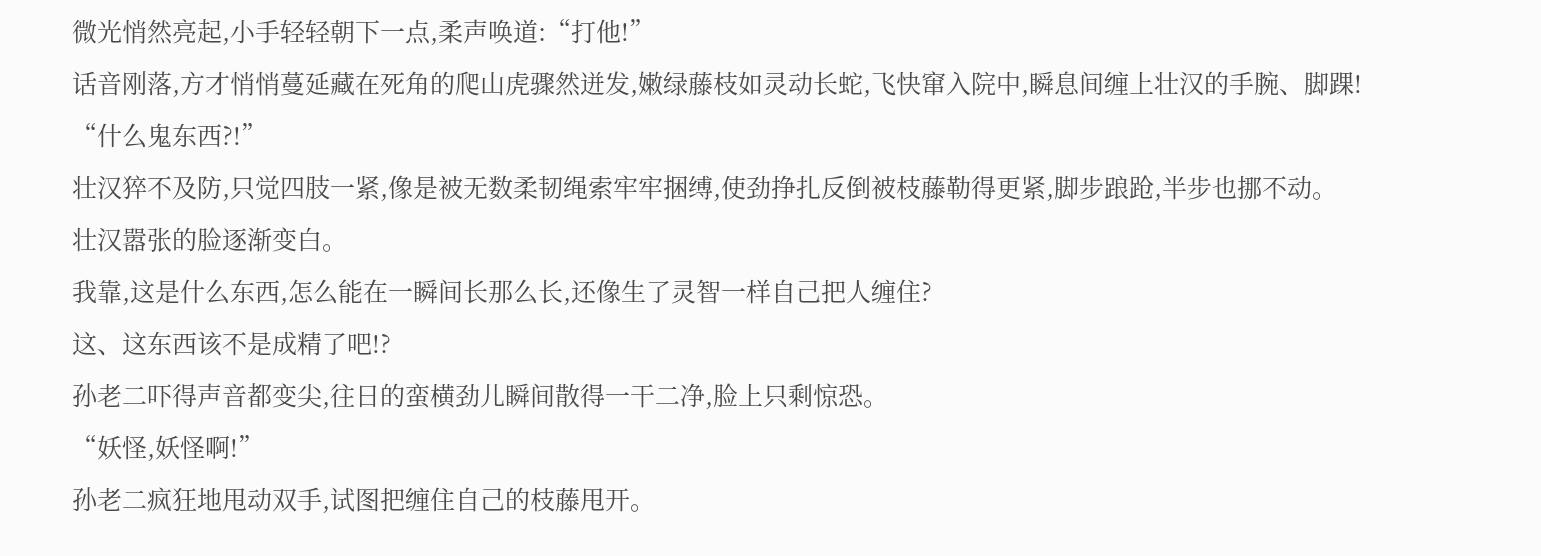微光悄然亮起,小手轻轻朝下一点,柔声唤道:“打他!”
话音刚落,方才悄悄蔓延藏在死角的爬山虎骤然迸发,嫩绿藤枝如灵动长蛇,飞快窜入院中,瞬息间缠上壮汉的手腕、脚踝!
“什么鬼东西?!”
壮汉猝不及防,只觉四肢一紧,像是被无数柔韧绳索牢牢捆缚,使劲挣扎反倒被枝藤勒得更紧,脚步踉跄,半步也挪不动。
壮汉嚣张的脸逐渐变白。
我靠,这是什么东西,怎么能在一瞬间长那么长,还像生了灵智一样自己把人缠住?
这、这东西该不是成精了吧!?
孙老二吓得声音都变尖,往日的蛮横劲儿瞬间散得一干二净,脸上只剩惊恐。
“妖怪,妖怪啊!”
孙老二疯狂地甩动双手,试图把缠住自己的枝藤甩开。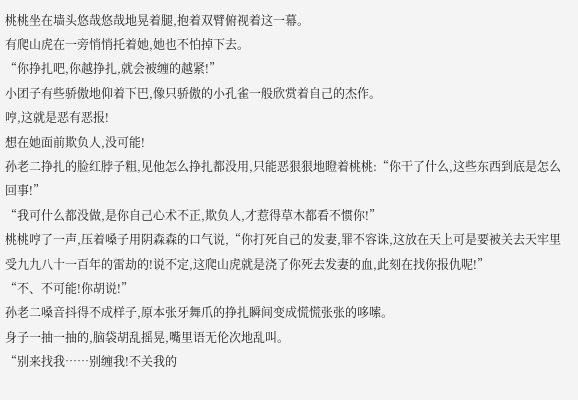桃桃坐在墙头悠哉悠哉地晃着腿,抱着双臂俯视着这一幕。
有爬山虎在一旁悄悄托着她,她也不怕掉下去。
“你挣扎吧,你越挣扎,就会被缠的越紧!”
小团子有些骄傲地仰着下巴,像只骄傲的小孔雀一般欣赏着自己的杰作。
哼,这就是恶有恶报!
想在她面前欺负人,没可能!
孙老二挣扎的脸红脖子粗,见他怎么挣扎都没用,只能恶狠狠地瞪着桃桃:“你干了什么,这些东西到底是怎么回事!”
“我可什么都没做,是你自己心术不正,欺负人,才惹得草木都看不惯你!”
桃桃哼了一声,压着嗓子用阴森森的口气说,“你打死自己的发妻,罪不容诛,这放在天上可是要被关去天牢里受九九八十一百年的雷劫的!说不定,这爬山虎就是浇了你死去发妻的血,此刻在找你报仇呢!”
“不、不可能!你胡说!”
孙老二嗓音抖得不成样子,原本张牙舞爪的挣扎瞬间变成慌慌张张的哆嗦。
身子一抽一抽的,脑袋胡乱摇晃,嘴里语无伦次地乱叫。
“别来找我……别缠我!不关我的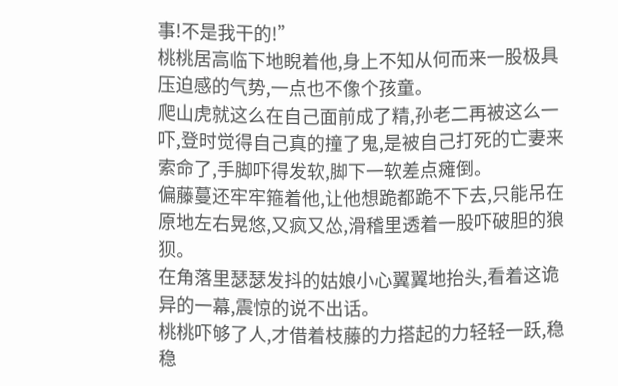事!不是我干的!”
桃桃居高临下地睨着他,身上不知从何而来一股极具压迫感的气势,一点也不像个孩童。
爬山虎就这么在自己面前成了精,孙老二再被这么一吓,登时觉得自己真的撞了鬼,是被自己打死的亡妻来索命了,手脚吓得发软,脚下一软差点瘫倒。
偏藤蔓还牢牢箍着他,让他想跪都跪不下去,只能吊在原地左右晃悠,又疯又怂,滑稽里透着一股吓破胆的狼狈。
在角落里瑟瑟发抖的姑娘小心翼翼地抬头,看着这诡异的一幕,震惊的说不出话。
桃桃吓够了人,才借着枝藤的力搭起的力轻轻一跃,稳稳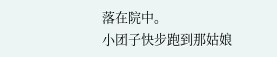落在院中。
小团子快步跑到那姑娘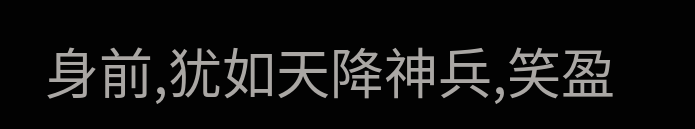身前,犹如天降神兵,笑盈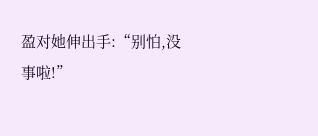盈对她伸出手:“别怕,没事啦!”